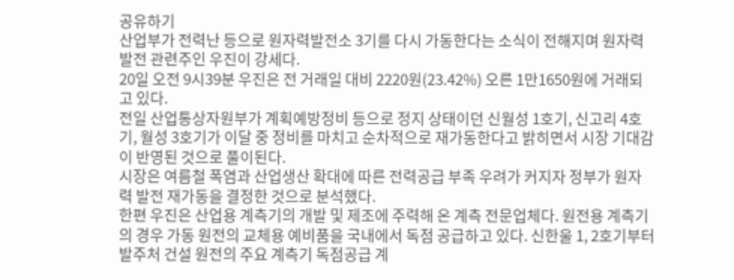공유하기
산업부가 전력난 등으로 원자력발전소 3기를 다시 가동한다는 소식이 전해지며 원자력발전 관련주인 우진이 강세다.
20일 오전 9시39분 우진은 전 거래일 대비 2220원(23.42%) 오른 1만1650원에 거래되고 있다.
전일 산업통상자원부가 계획예방정비 등으로 정지 상태이던 신월성 1호기, 신고리 4호기, 월성 3호기가 이달 중 정비를 마치고 순차적으로 재가동한다고 밝히면서 시장 기대감이 반영된 것으로 풀이된다.
시장은 여름철 폭염과 산업생산 확대에 따른 전력공급 부족 우려가 커지자 정부가 원자력 발전 재가동을 결정한 것으로 분석했다.
한편 우진은 산업용 계측기의 개발 및 제조에 주력해 온 계측 전문업체다. 원전용 계측기의 경우 가동 원전의 교체용 예비품을 국내에서 독점 공급하고 있다. 신한울 1, 2호기부터 발주처 건설 원전의 주요 계측기 독점공급 계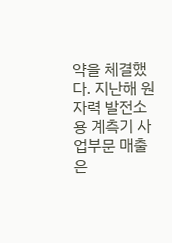약을 체결했다. 지난해 원자력 발전소용 계측기 사업부문 매출은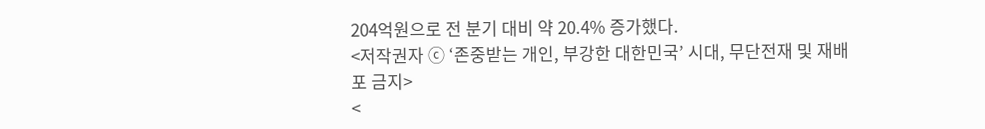204억원으로 전 분기 대비 약 20.4% 증가했다.
<저작권자 ⓒ ‘존중받는 개인, 부강한 대한민국’ 시대, 무단전재 및 재배포 금지>
<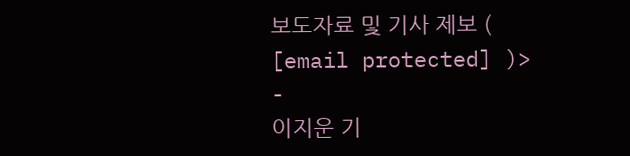보도자료 및 기사 제보 ( [email protected] )>
-
이지운 기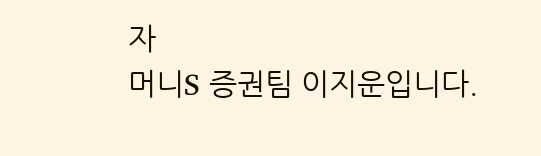자
머니S 증권팀 이지운입니다.